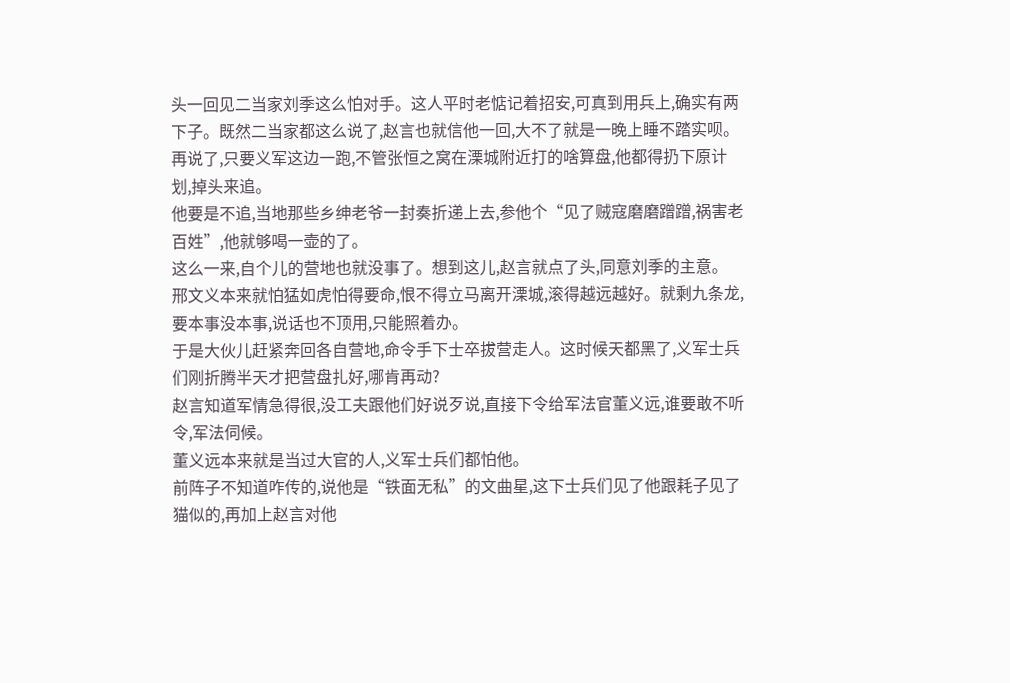头一回见二当家刘季这么怕对手。这人平时老惦记着招安,可真到用兵上,确实有两下子。既然二当家都这么说了,赵言也就信他一回,大不了就是一晚上睡不踏实呗。
再说了,只要义军这边一跑,不管张恒之窝在溧城附近打的啥算盘,他都得扔下原计划,掉头来追。
他要是不追,当地那些乡绅老爷一封奏折递上去,参他个“见了贼寇磨磨蹭蹭,祸害老百姓”,他就够喝一壶的了。
这么一来,自个儿的营地也就没事了。想到这儿,赵言就点了头,同意刘季的主意。
邢文义本来就怕猛如虎怕得要命,恨不得立马离开溧城,滚得越远越好。就剩九条龙,要本事没本事,说话也不顶用,只能照着办。
于是大伙儿赶紧奔回各自营地,命令手下士卒拔营走人。这时候天都黑了,义军士兵们刚折腾半天才把营盘扎好,哪肯再动?
赵言知道军情急得很,没工夫跟他们好说歹说,直接下令给军法官董义远,谁要敢不听令,军法伺候。
董义远本来就是当过大官的人,义军士兵们都怕他。
前阵子不知道咋传的,说他是“铁面无私”的文曲星,这下士兵们见了他跟耗子见了猫似的,再加上赵言对他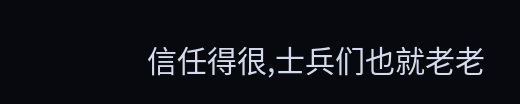信任得很,士兵们也就老老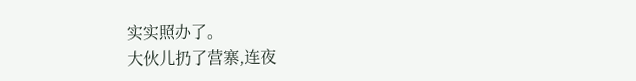实实照办了。
大伙儿扔了营寨,连夜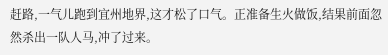赶路,一气儿跑到宜州地界,这才松了口气。正准备生火做饭,结果前面忽然杀出一队人马,冲了过来。